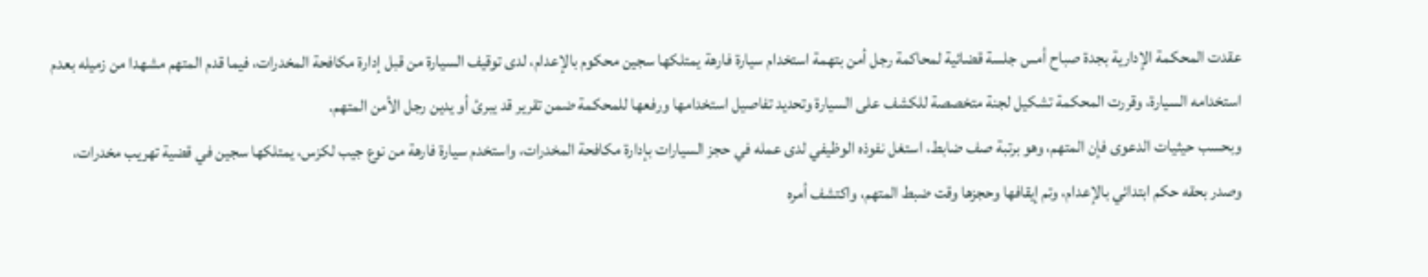عقدت المحكمة الإدارية بجدة صباح أمس جلسة قضائية لمحاكمة رجل أمن بتهمة استخدام سيارة فارهة يمتلكها سجين محكوم بالإعدام، لدى توقيف السيارة من قبل إدارة مكافحة المخدرات، فيما قدم المتهم مشهدا من زميله بعدم استخدامه السيارة، وقررت المحكمة تشكيل لجنة متخصصة للكشف على السيارة وتحديد تفاصيل استخدامها ورفعها للمحكمة ضمن تقرير قد يبرئ أو يدين رجل الأمن المتهم.
وبحسب حيثيات الدعوى فإن المتهم، وهو برتبة صف ضابط، استغل نفوذه الوظيفي لدى عمله في حجز السيارات بإدارة مكافحة المخدرات، واستخدم سيارة فارهة من نوع جيب لكزس، يمتلكها سجين في قضية تهريب مخدرات، وصدر بحقه حكم ابتدائي بالإعدام، وتم إيقافها وحجزها وقت ضبط المتهم، واكتشف أمره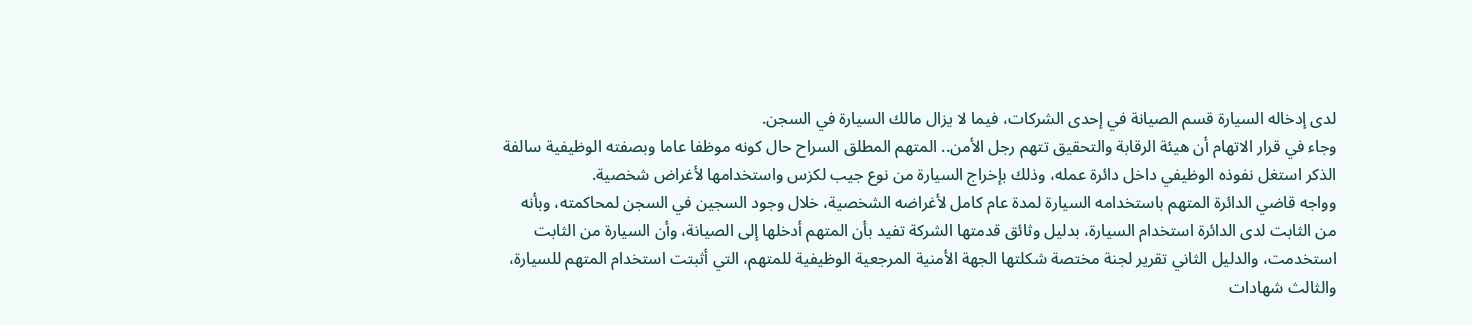لدى إدخاله السيارة قسم الصيانة في إحدى الشركات، فيما لا يزال مالك السيارة في السجن.
وجاء في قرار الاتهام أن هيئة الرقابة والتحقيق تتهم رجل الأمن.. المتهم المطلق السراح حال كونه موظفا عاما وبصفته الوظيفية سالفة الذكر استغل نفوذه الوظيفي داخل دائرة عمله، وذلك بإخراج السيارة من نوع جيب لكزس واستخدامها لأغراض شخصية.
وواجه قاضي الدائرة المتهم باستخدامه السيارة لمدة عام كامل لأغراضه الشخصية، خلال وجود السجين في السجن لمحاكمته، وبأنه من الثابت لدى الدائرة استخدام السيارة، بدليل وثائق قدمتها الشركة تفيد بأن المتهم أدخلها إلى الصيانة، وأن السيارة من الثابت استخدمت، والدليل الثاني تقرير لجنة مختصة شكلتها الجهة الأمنية المرجعية الوظيفية للمتهم، التي أثبتت استخدام المتهم للسيارة، والثالث شهادات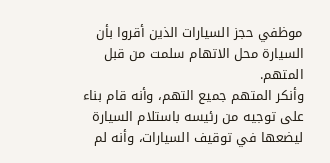موظفي حجز السيارات الذين أقروا بأن السيارة محل الاتهام سلمت من قبل المتهم.
وأنكر المتهم جميع التهم، وأنه قام بناء على توجيه من رئيسه باستلام السيارة ليضعها في توقيف السيارات، وأنه لم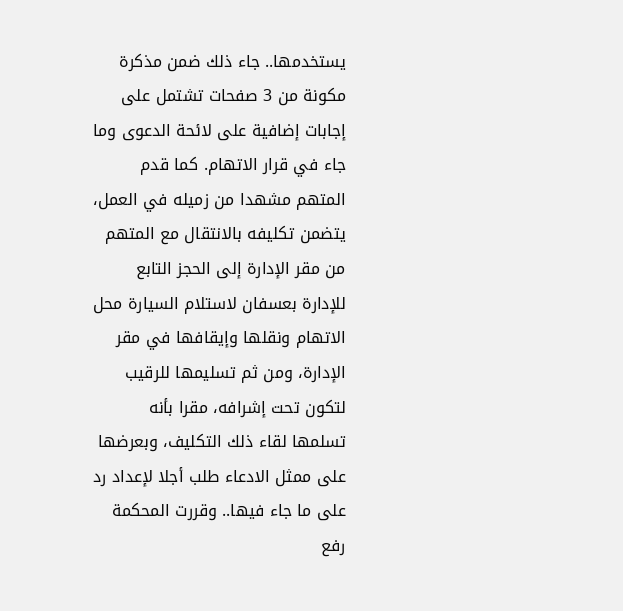يستخدمها.. جاء ذلك ضمن مذكرة مكونة من 3 صفحات تشتمل على إجابات إضافية على لائحة الدعوى وما جاء في قرار الاتهام. كما قدم المتهم مشهدا من زميله في العمل، يتضمن تكليفه بالانتقال مع المتهم من مقر الإدارة إلى الحجز التابع للإدارة بعسفان لاستلام السيارة محل الاتهام ونقلها وإيقافها في مقر الإدارة، ومن ثم تسليمها للرقيب لتكون تحت إشرافه، مقرا بأنه تسلمها لقاء ذلك التكليف، وبعرضها على ممثل الادعاء طلب أجلا لإعداد رد على ما جاء فيها.. وقررت المحكمة رفع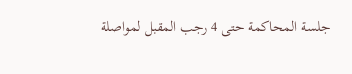جلسة المحاكمة حتى 4 رجب المقبل لمواصلة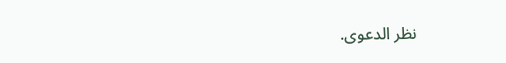نظر الدعوى.